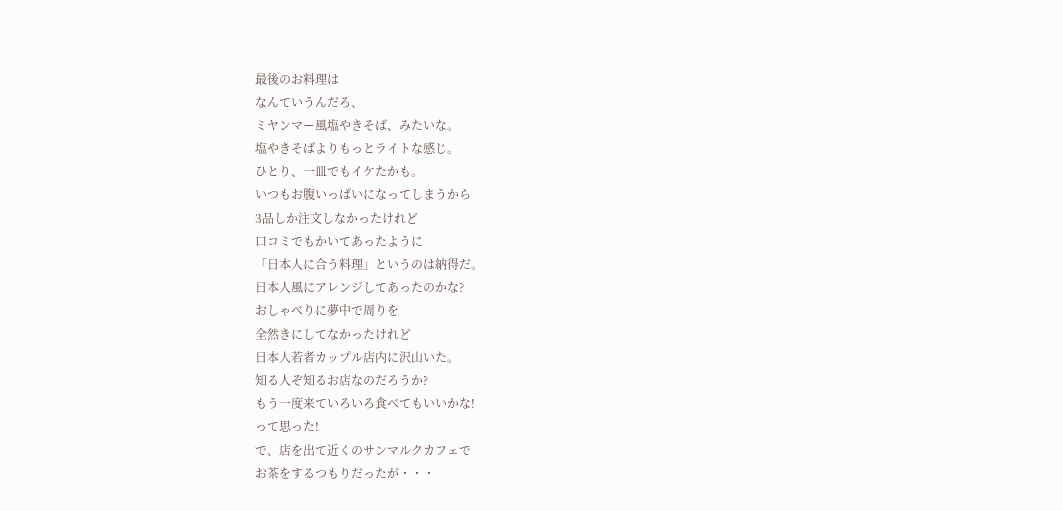最後のお料理は
なんていうんだろ、
ミヤンマー風塩やきそば、みたいな。
塩やきそばよりもっとライトな感じ。
ひとり、一皿でもイケたかも。
いつもお腹いっぱいになってしまうから
3品しか注文しなかったけれど
口コミでもかいてあったように
「日本人に合う料理」というのは納得だ。
日本人風にアレンジしてあったのかな?
おしゃべりに夢中で周りを
全然きにしてなかったけれど
日本人若者カップル店内に沢山いた。
知る人ぞ知るお店なのだろうか?
もう一度来ていろいろ食べてもいいかな!
って思った!
で、店を出て近くのサンマルクカフェで
お茶をするつもりだったが・・・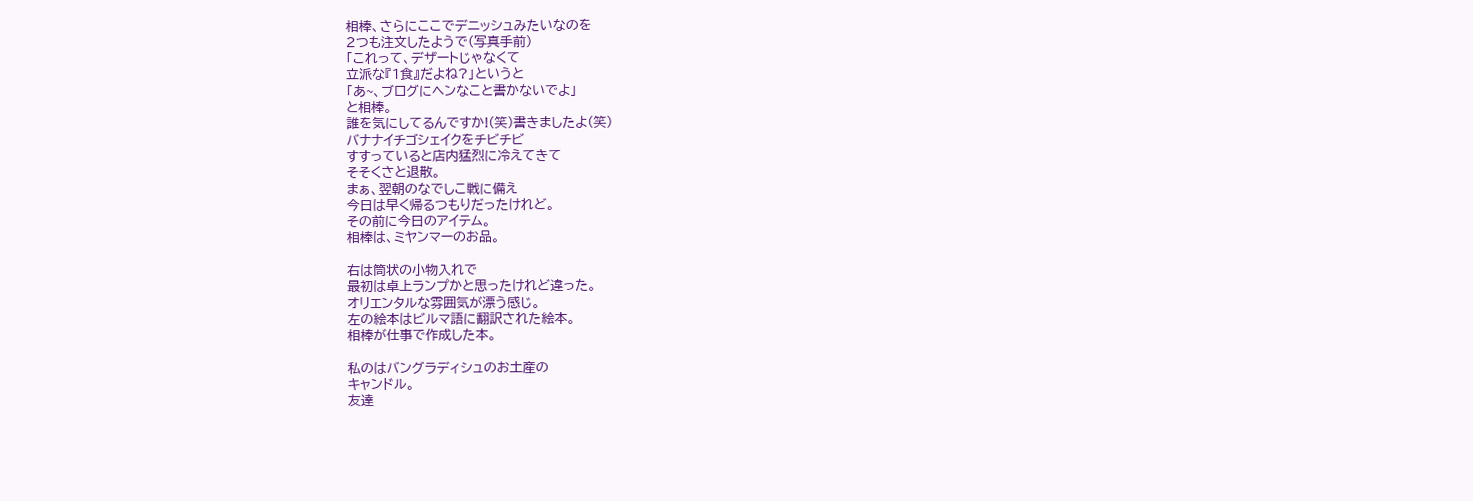相棒、さらにここでデニッシュみたいなのを
2つも注文したようで(写真手前)
「これって、デザートじゃなくて
立派な『1食』だよね?」というと
「あ~、ブログにヘンなこと書かないでよ」
と相棒。
誰を気にしてるんですか!(笑)書きましたよ(笑)
バナナイチゴシェイクをチビチビ
すすっていると店内猛烈に冷えてきて
そそくさと退散。
まぁ、翌朝のなでしこ戦に備え
今日は早く帰るつもりだったけれど。
その前に今日のアイテム。
相棒は、ミヤンマーのお品。

右は筒状の小物入れで
最初は卓上ランプかと思ったけれど違った。
オリエンタルな雰囲気が漂う感じ。
左の絵本はビルマ語に翻訳された絵本。
相棒が仕事で作成した本。

私のはバングラディシュのお土産の
キャンドル。
友達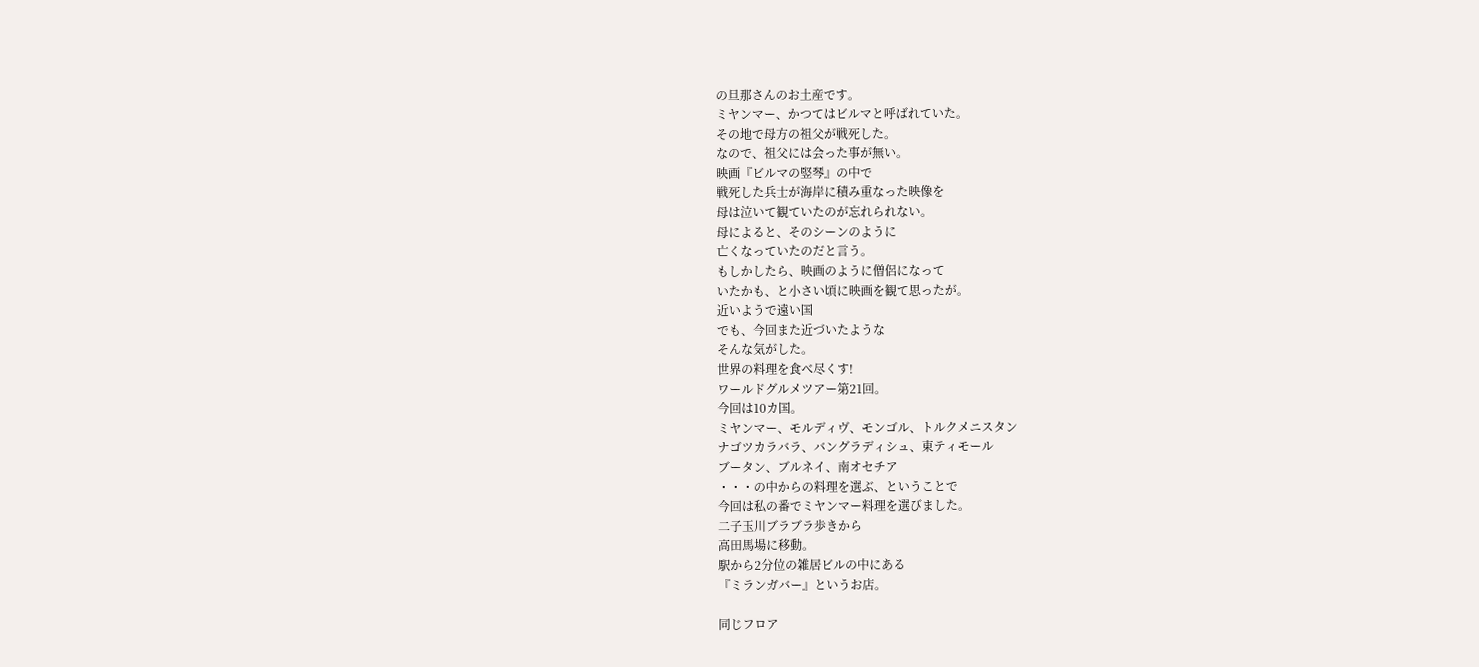の旦那さんのお土産です。
ミヤンマー、かつてはビルマと呼ばれていた。
その地で母方の祖父が戦死した。
なので、祖父には会った事が無い。
映画『ビルマの竪琴』の中で
戦死した兵士が海岸に積み重なった映像を
母は泣いて観ていたのが忘れられない。
母によると、そのシーンのように
亡くなっていたのだと言う。
もしかしたら、映画のように僧侶になって
いたかも、と小さい頃に映画を観て思ったが。
近いようで遠い国
でも、今回また近づいたような
そんな気がした。
世界の料理を食べ尽くす!
ワールドグルメツアー第21回。
今回は10カ国。
ミヤンマー、モルディヴ、モンゴル、トルクメニスタン
ナゴツカラバラ、バングラディシュ、東ティモール
ブータン、ブルネイ、南オセチア
・・・の中からの料理を選ぶ、ということで
今回は私の番でミヤンマー料理を選びました。
二子玉川ブラブラ歩きから
高田馬場に移動。
駅から2分位の雑居ビルの中にある
『ミランガバー』というお店。

同じフロア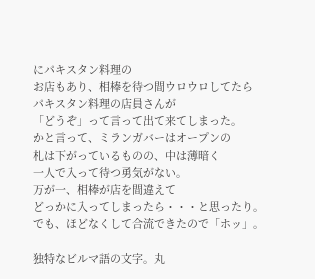にパキスタン料理の
お店もあり、相棒を待つ間ウロウロしてたら
パキスタン料理の店員さんが
「どうぞ」って言って出て来てしまった。
かと言って、ミランガバーはオープンの
札は下がっているものの、中は薄暗く
一人で入って待つ勇気がない。
万が一、相棒が店を間違えて
どっかに入ってしまったら・・・と思ったり。
でも、ほどなくして合流できたので「ホッ」。

独特なビルマ語の文字。丸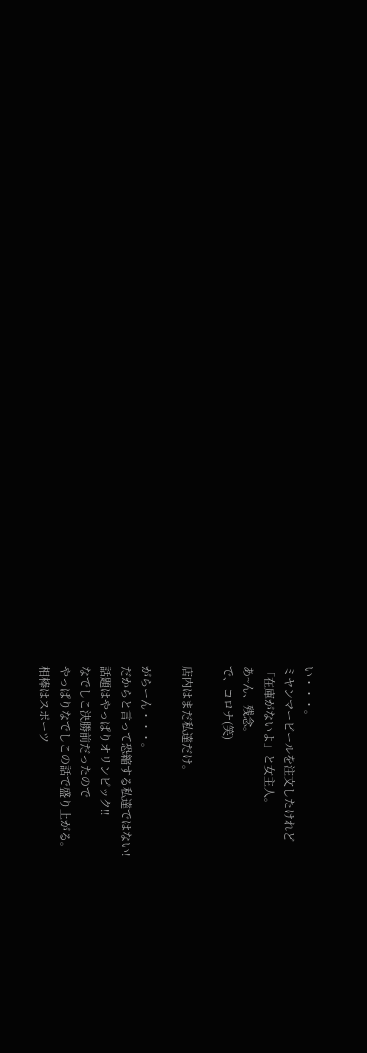い・・・。
ミヤンマービールを注文したけれど
「在庫がないよ」と女主人。
あ~ん、残念。
で、コロナ(笑)

店内はまだ私達だけ。

がらーん・・・。
だからと言って恐縮する私達ではない!
話題はやっぱりオリンピック!!
なでしこ決勝前だったので
やっぱりなでしこの話で盛り上がる。
相棒はスポーツ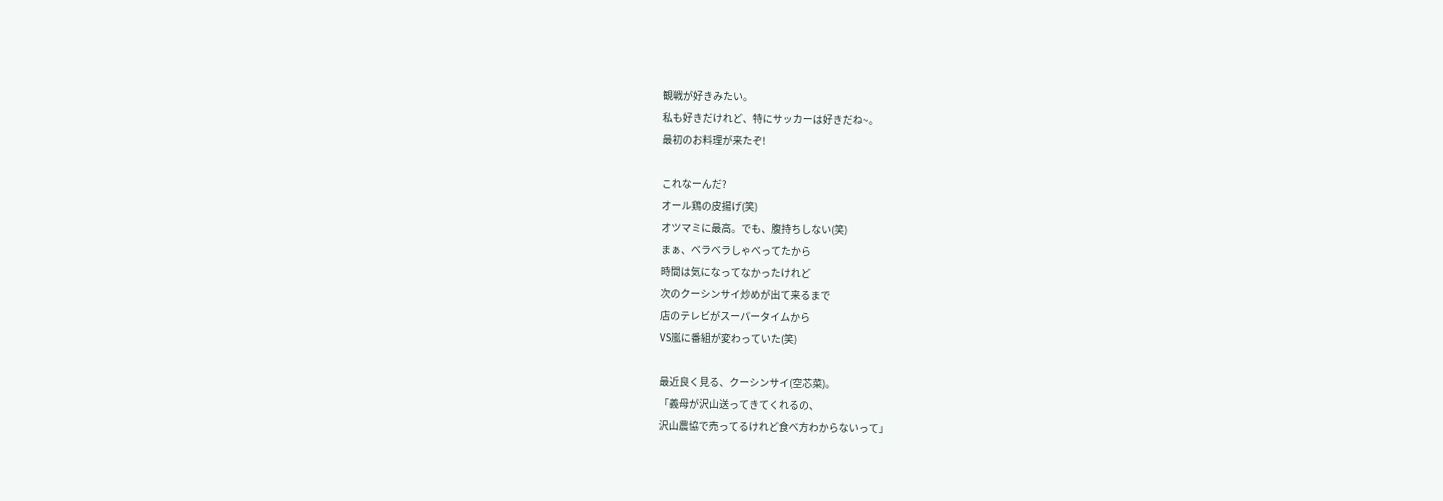観戦が好きみたい。
私も好きだけれど、特にサッカーは好きだね~。
最初のお料理が来たぞ!

これなーんだ?
オール鶏の皮揚げ(笑)
オツマミに最高。でも、腹持ちしない(笑)
まぁ、ベラベラしゃべってたから
時間は気になってなかったけれど
次のクーシンサイ炒めが出て来るまで
店のテレビがスーパータイムから
VS嵐に番組が変わっていた(笑)

最近良く見る、クーシンサイ(空芯菜)。
「義母が沢山送ってきてくれるの、
沢山農協で売ってるけれど食べ方わからないって」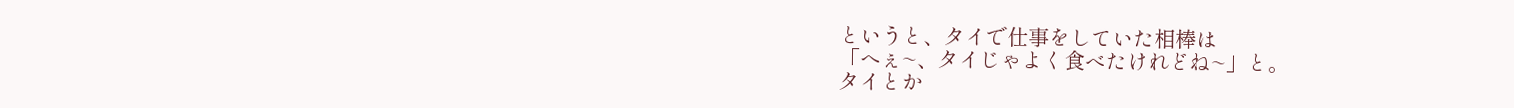というと、タイで仕事をしていた相棒は
「へぇ~、タイじゃよく食べたけれどね~」と。
タイとか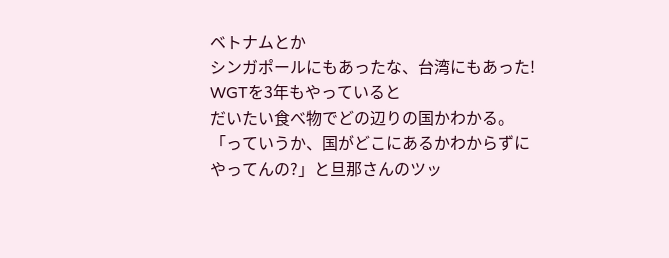ベトナムとか
シンガポールにもあったな、台湾にもあった!
WGTを3年もやっていると
だいたい食べ物でどの辺りの国かわかる。
「っていうか、国がどこにあるかわからずに
やってんの?」と旦那さんのツッ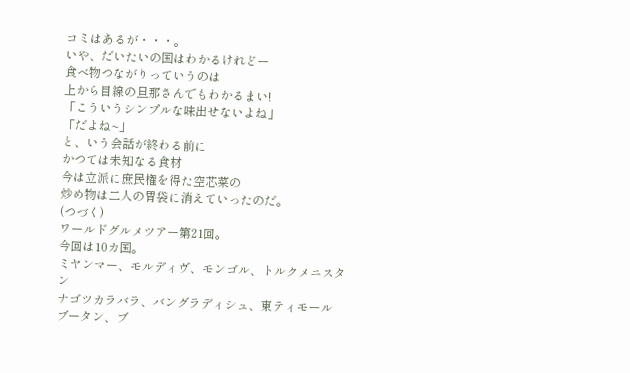コミはあるが・・・。
いや、だいたいの国はわかるけれどー
食べ物つながりっていうのは
上から目線の旦那さんでもわかるまい!
「こういうシンプルな味出せないよね」
「だよね~」
と、いう会話が終わる前に
かつては未知なる食材
今は立派に庶民権を得た空芯菜の
炒め物は二人の胃袋に消えていったのだ。
(つづく)
ワールドグルメツアー第21回。
今回は10カ国。
ミヤンマー、モルディヴ、モンゴル、トルクメニスタン
ナゴツカラバラ、バングラディシュ、東ティモール
ブータン、ブ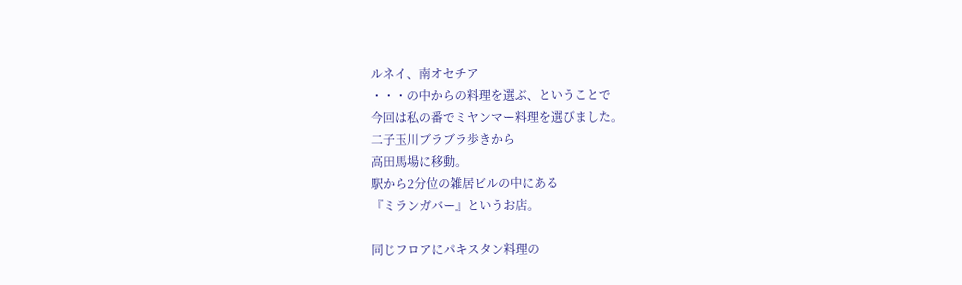ルネイ、南オセチア
・・・の中からの料理を選ぶ、ということで
今回は私の番でミヤンマー料理を選びました。
二子玉川ブラブラ歩きから
高田馬場に移動。
駅から2分位の雑居ビルの中にある
『ミランガバー』というお店。

同じフロアにパキスタン料理の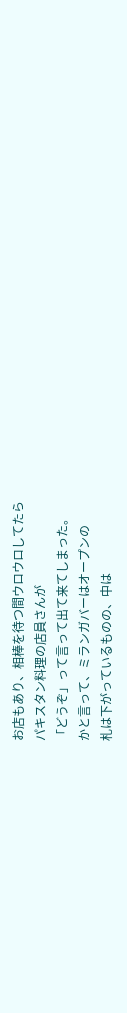お店もあり、相棒を待つ間ウロウロしてたら
パキスタン料理の店員さんが
「どうぞ」って言って出て来てしまった。
かと言って、ミランガバーはオープンの
札は下がっているものの、中は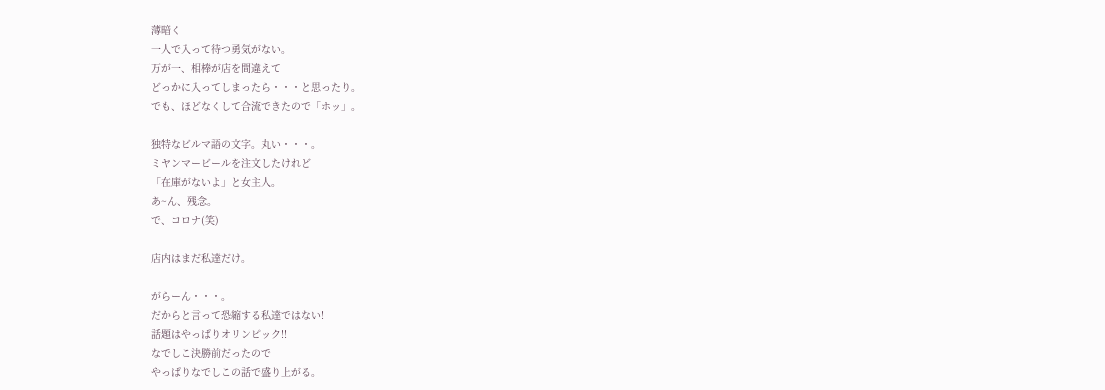薄暗く
一人で入って待つ勇気がない。
万が一、相棒が店を間違えて
どっかに入ってしまったら・・・と思ったり。
でも、ほどなくして合流できたので「ホッ」。

独特なビルマ語の文字。丸い・・・。
ミヤンマービールを注文したけれど
「在庫がないよ」と女主人。
あ~ん、残念。
で、コロナ(笑)

店内はまだ私達だけ。

がらーん・・・。
だからと言って恐縮する私達ではない!
話題はやっぱりオリンピック!!
なでしこ決勝前だったので
やっぱりなでしこの話で盛り上がる。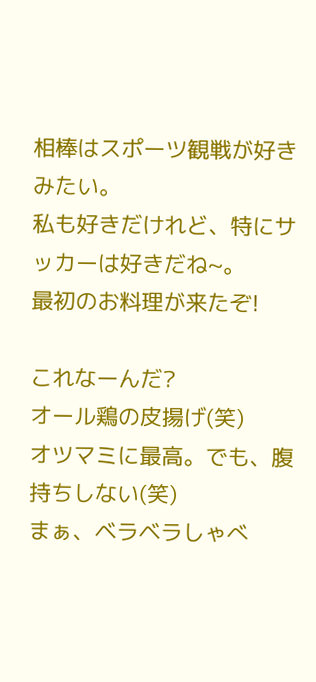相棒はスポーツ観戦が好きみたい。
私も好きだけれど、特にサッカーは好きだね~。
最初のお料理が来たぞ!

これなーんだ?
オール鶏の皮揚げ(笑)
オツマミに最高。でも、腹持ちしない(笑)
まぁ、ベラベラしゃべ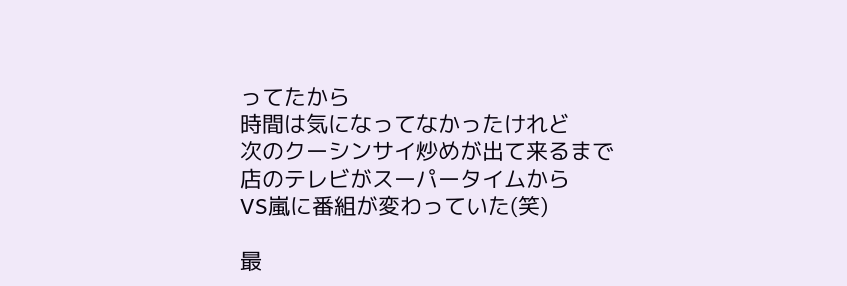ってたから
時間は気になってなかったけれど
次のクーシンサイ炒めが出て来るまで
店のテレビがスーパータイムから
VS嵐に番組が変わっていた(笑)

最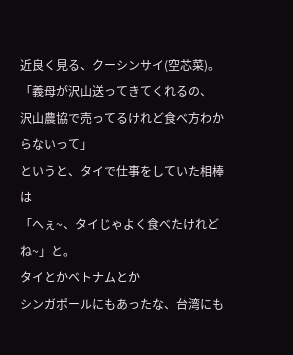近良く見る、クーシンサイ(空芯菜)。
「義母が沢山送ってきてくれるの、
沢山農協で売ってるけれど食べ方わからないって」
というと、タイで仕事をしていた相棒は
「へぇ~、タイじゃよく食べたけれどね~」と。
タイとかベトナムとか
シンガポールにもあったな、台湾にも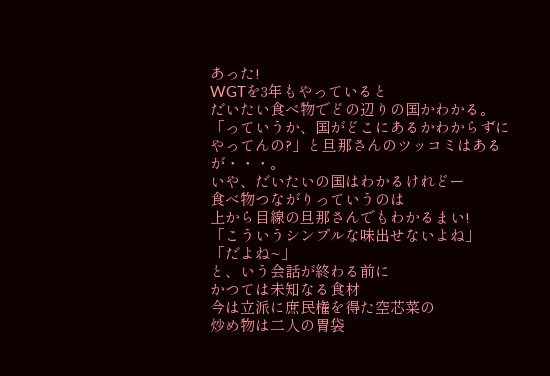あった!
WGTを3年もやっていると
だいたい食べ物でどの辺りの国かわかる。
「っていうか、国がどこにあるかわからずに
やってんの?」と旦那さんのツッコミはあるが・・・。
いや、だいたいの国はわかるけれどー
食べ物つながりっていうのは
上から目線の旦那さんでもわかるまい!
「こういうシンプルな味出せないよね」
「だよね~」
と、いう会話が終わる前に
かつては未知なる食材
今は立派に庶民権を得た空芯菜の
炒め物は二人の胃袋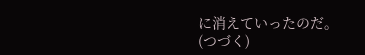に消えていったのだ。
(つづく)